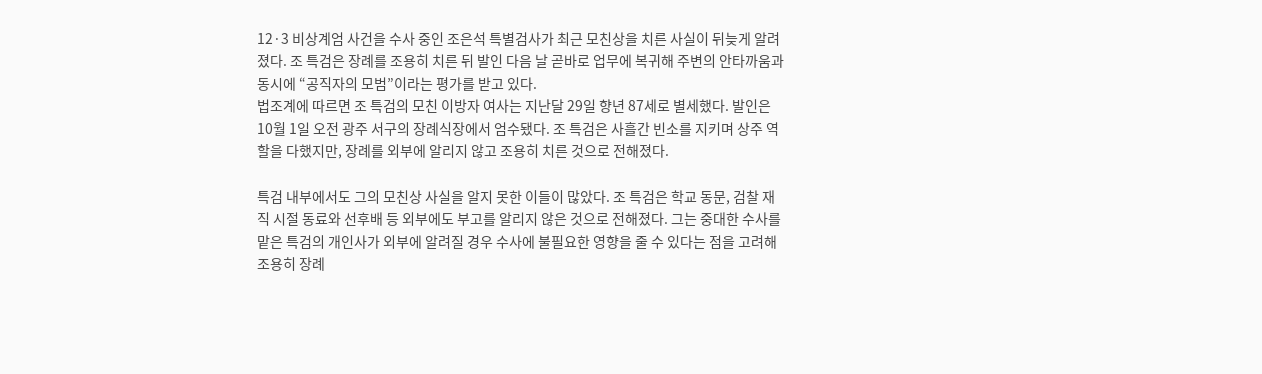12·3 비상계엄 사건을 수사 중인 조은석 특별검사가 최근 모친상을 치른 사실이 뒤늦게 알려졌다. 조 특검은 장례를 조용히 치른 뒤 발인 다음 날 곧바로 업무에 복귀해 주변의 안타까움과 동시에 “공직자의 모범”이라는 평가를 받고 있다.
법조계에 따르면 조 특검의 모친 이방자 여사는 지난달 29일 향년 87세로 별세했다. 발인은 10월 1일 오전 광주 서구의 장례식장에서 엄수됐다. 조 특검은 사흘간 빈소를 지키며 상주 역할을 다했지만, 장례를 외부에 알리지 않고 조용히 치른 것으로 전해졌다.

특검 내부에서도 그의 모친상 사실을 알지 못한 이들이 많았다. 조 특검은 학교 동문, 검찰 재직 시절 동료와 선후배 등 외부에도 부고를 알리지 않은 것으로 전해졌다. 그는 중대한 수사를 맡은 특검의 개인사가 외부에 알려질 경우 수사에 불필요한 영향을 줄 수 있다는 점을 고려해 조용히 장례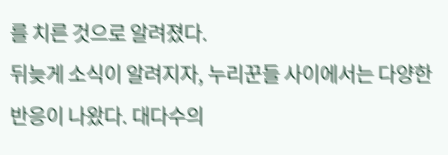를 치른 것으로 알려졌다.
뒤늦게 소식이 알려지자, 누리꾼들 사이에서는 다양한 반응이 나왔다. 대다수의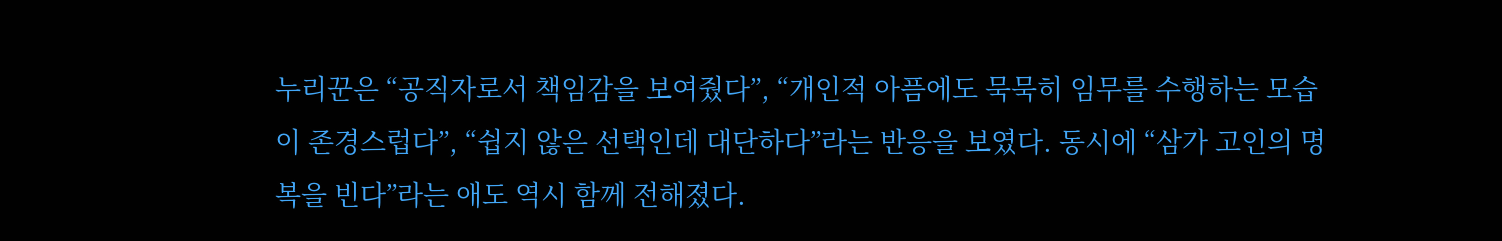누리꾼은 “공직자로서 책임감을 보여줬다”, “개인적 아픔에도 묵묵히 임무를 수행하는 모습이 존경스럽다”, “쉽지 않은 선택인데 대단하다”라는 반응을 보였다. 동시에 “삼가 고인의 명복을 빈다”라는 애도 역시 함께 전해졌다.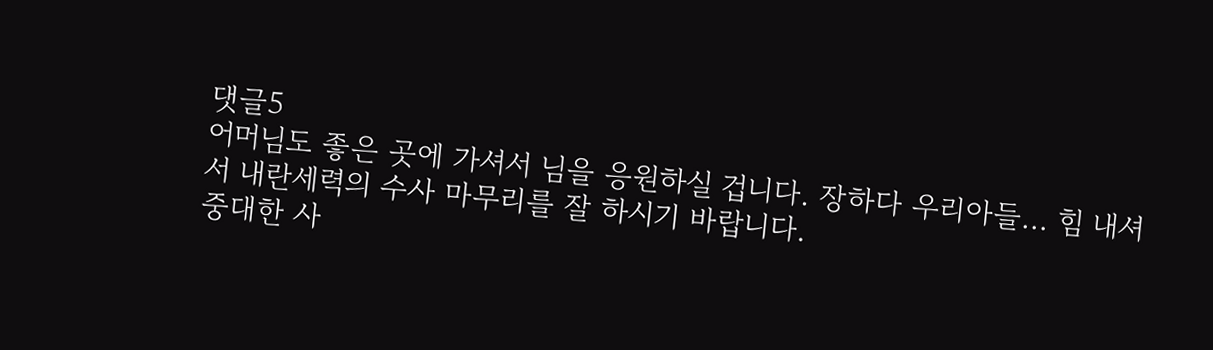댓글5
어머님도 좋은 곳에 가셔서 님을 응원하실 겁니다. 장하다 우리아들... 힘 내셔서 내란세력의 수사 마무리를 잘 하시기 바랍니다.
중대한 사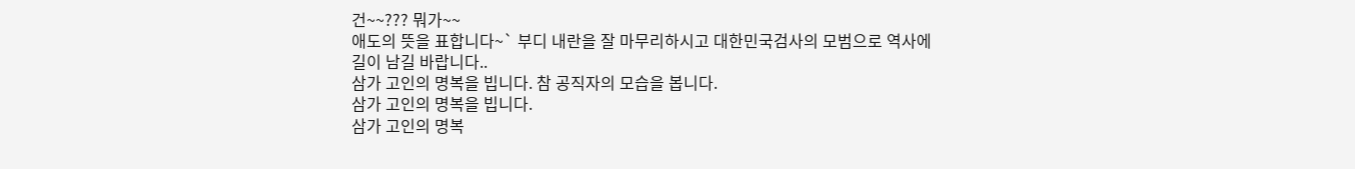건~~??? 뭐가~~
애도의 뜻을 표합니다~` 부디 내란을 잘 마무리하시고 대한민국검사의 모범으로 역사에 길이 남길 바랍니다..
삼가 고인의 명복을 빕니다. 참 공직자의 모습을 봅니다.
삼가 고인의 명복을 빕니다.
삼가 고인의 명복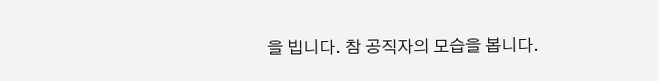을 빕니다. 참 공직자의 모습을 봅니다.